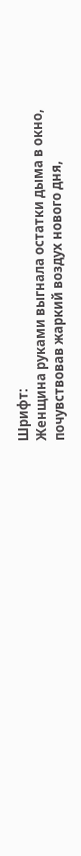Шрифт:
Женщина руками выгнала остатки дыма в окно, почувствовав жаркий воздух нового дня,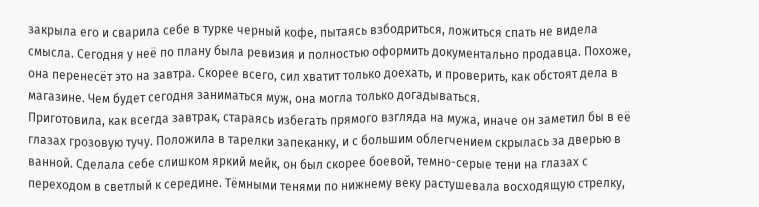закрыла его и сварила себе в турке черный кофе, пытаясь взбодриться, ложиться спать не видела смысла. Сегодня у неё по плану была ревизия и полностью оформить документально продавца. Похоже, она перенесёт это на завтра. Скорее всего, сил хватит только доехать, и проверить, как обстоят дела в магазине. Чем будет сегодня заниматься муж, она могла только догадываться.
Приготовила, как всегда завтрак, стараясь избегать прямого взгляда на мужа, иначе он заметил бы в её глазах грозовую тучу. Положила в тарелки запеканку, и с большим облегчением скрылась за дверью в ванной. Сделала себе слишком яркий мейк, он был скорее боевой, темно-серые тени на глазах с переходом в светлый к середине. Тёмными тенями по нижнему веку растушевала восходящую стрелку,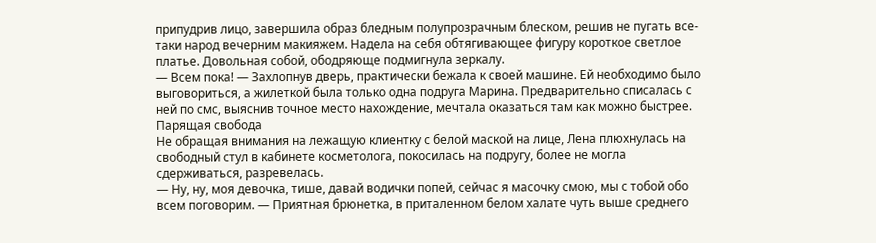припудрив лицо, завершила образ бледным полупрозрачным блеском, решив не пугать все-таки народ вечерним макияжем. Надела на себя обтягивающее фигуру короткое светлое платье. Довольная собой, ободряюще подмигнула зеркалу.
— Всем пока! — Захлопнув дверь, практически бежала к своей машине. Ей необходимо было выговориться, а жилеткой была только одна подруга Марина. Предварительно списалась с ней по смс, выяснив точное место нахождение, мечтала оказаться там как можно быстрее.
Парящая свобода
Не обращая внимания на лежащую клиентку с белой маской на лице, Лена плюхнулась на свободный стул в кабинете косметолога, покосилась на подругу, более не могла сдерживаться, разревелась.
— Ну, ну, моя девочка, тише, давай водички попей, сейчас я масочку смою, мы с тобой обо всем поговорим. — Приятная брюнетка, в приталенном белом халате чуть выше среднего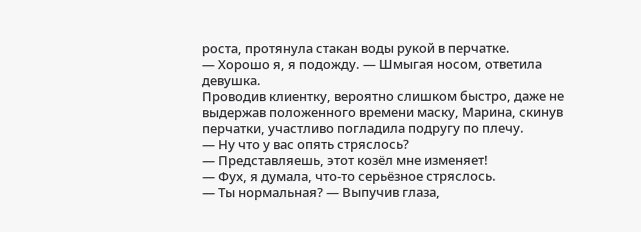роста, протянула стакан воды рукой в перчатке.
— Хорошо я, я подожду. — Шмыгая носом, ответила девушка.
Проводив клиентку, вероятно слишком быстро, даже не выдержав положенного времени маску, Марина, скинув перчатки, участливо погладила подругу по плечу.
— Ну что у вас опять стряслось?
— Представляешь, этот козёл мне изменяет!
— Фух, я думала, что-то серьёзное стряслось.
— Ты нормальная? — Выпучив глаза,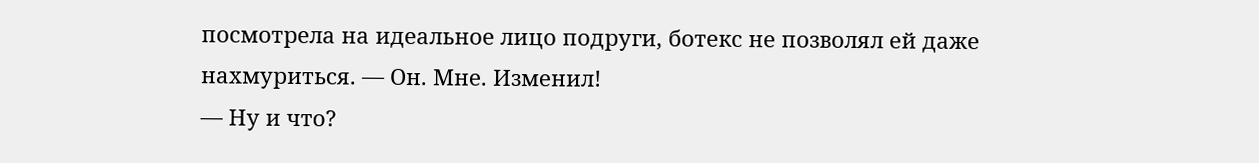посмотрела на идеальное лицо подруги, ботекс не позволял ей даже нахмуриться. — Он. Мне. Изменил!
— Ну и что?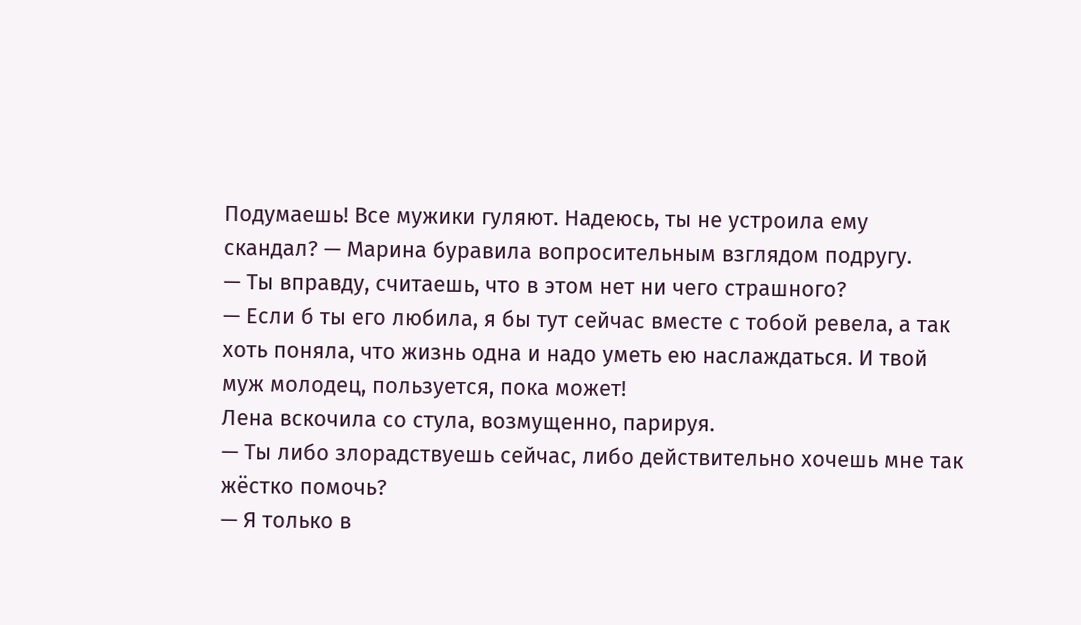Подумаешь! Все мужики гуляют. Надеюсь, ты не устроила ему скандал? — Марина буравила вопросительным взглядом подругу.
— Ты вправду, считаешь, что в этом нет ни чего страшного?
— Если б ты его любила, я бы тут сейчас вместе с тобой ревела, а так хоть поняла, что жизнь одна и надо уметь ею наслаждаться. И твой муж молодец, пользуется, пока может!
Лена вскочила со стула, возмущенно, парируя.
— Ты либо злорадствуешь сейчас, либо действительно хочешь мне так жёстко помочь?
— Я только в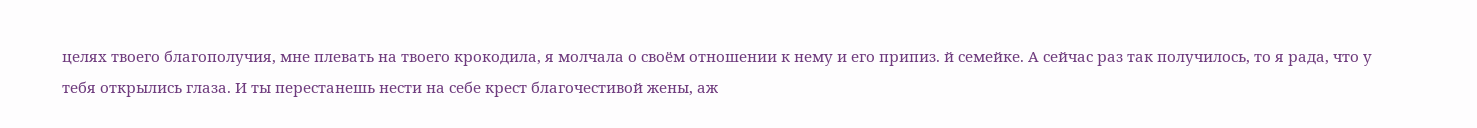целях твоего благополучия, мне плевать на твоего крокодила, я молчала о своём отношении к нему и его припиз. й семейке. А сейчас раз так получилось, то я рада, что у тебя открылись глаза. И ты перестанешь нести на себе крест благочестивой жены, аж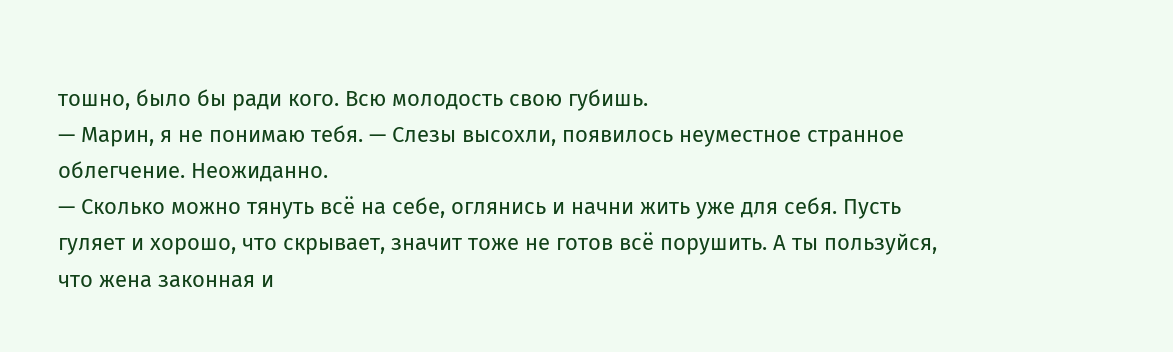тошно, было бы ради кого. Всю молодость свою губишь.
— Марин, я не понимаю тебя. — Слезы высохли, появилось неуместное странное облегчение. Неожиданно.
— Сколько можно тянуть всё на себе, оглянись и начни жить уже для себя. Пусть гуляет и хорошо, что скрывает, значит тоже не готов всё порушить. А ты пользуйся, что жена законная и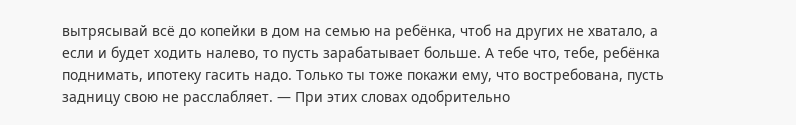вытрясывай всё до копейки в дом на семью на ребёнка, чтоб на других не хватало, а если и будет ходить налево, то пусть зарабатывает больше. А тебе что, тебе, ребёнка поднимать, ипотеку гасить надо. Только ты тоже покажи ему, что востребована, пусть задницу свою не расслабляет. — При этих словах одобрительно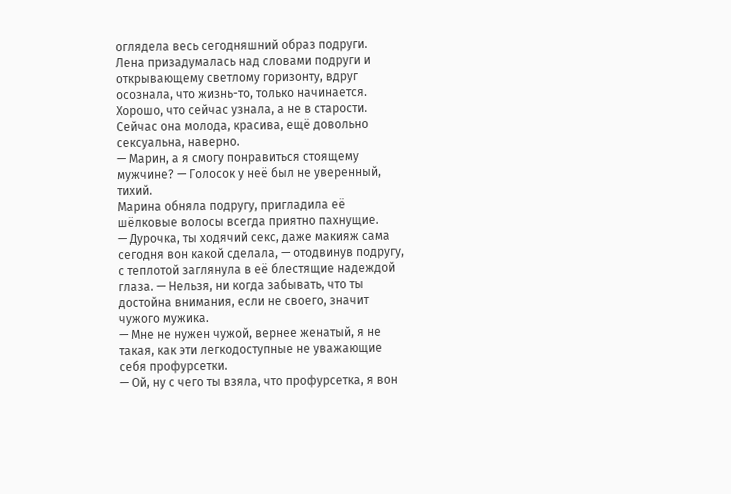оглядела весь сегодняшний образ подруги.
Лена призадумалась над словами подруги и открывающему светлому горизонту, вдруг осознала, что жизнь-то, только начинается. Хорошо, что сейчас узнала, а не в старости. Сейчас она молода, красива, ещё довольно сексуальна, наверно.
— Марин, а я смогу понравиться стоящему мужчине? — Голосок у неё был не уверенный, тихий.
Марина обняла подругу, пригладила её шёлковые волосы всегда приятно пахнущие.
— Дурочка, ты ходячий секс, даже макияж сама сегодня вон какой сделала, — отодвинув подругу, с теплотой заглянула в её блестящие надеждой глаза. — Нельзя, ни когда забывать, что ты достойна внимания, если не своего, значит чужого мужика.
— Мне не нужен чужой, вернее женатый, я не такая, как эти легкодоступные не уважающие себя профурсетки.
— Ой, ну с чего ты взяла, что профурсетка, я вон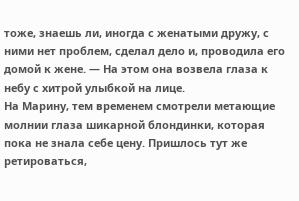тоже, знаешь ли, иногда с женатыми дружу, с ними нет проблем, сделал дело и, проводила его домой к жене. — На этом она возвела глаза к небу с хитрой улыбкой на лице.
На Марину, тем временем смотрели метающие молнии глаза шикарной блондинки, которая пока не знала себе цену. Пришлось тут же ретироваться,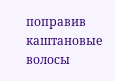поправив каштановые волосы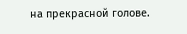на прекрасной голове.